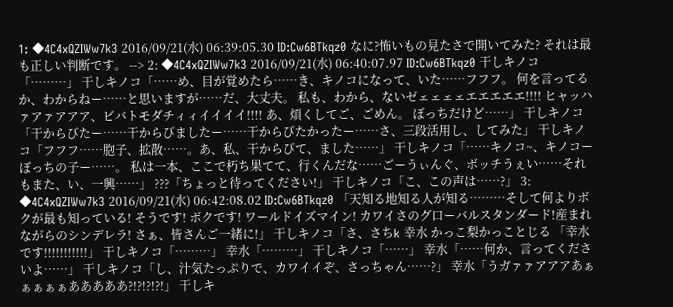1: ◆4C4xQZIWw7k3 2016/09/21(水) 06:39:05.30 ID:Cw6BTkqz0 なに?怖いもの見たさで開いてみた? それは最も正しい判断です。 --> 2: ◆4C4xQZIWw7k3 2016/09/21(水) 06:40:07.97 ID:Cw6BTkqz0 干しキノコ「……⋯」 干しキノコ「……め、目が覚めたら……き、キノコになって、いた……フフフ。 何を言ってるか、わからねー……と思いますが……だ、大丈夫。 私も、わから、ないゼェェェェエエエエエ!!!! ヒャッハァアァアアア、ビバトモダチィィイイイイ!!!! あ、煩くしてご、ごめん。 ぼっちだけど……」 干しキノコ「干からびたー……干からびましたー……干からびたかったー……さ、三段活用し、してみた」 干しキノコ「フフフ……胞子、拡散……。あ、私、干からびて、ました……」 干しキノコ「……キノコ~、キノコーぼっちの子ー……。 私は一本、ここで朽ち果てて、行くんだな……ごーうぃんぐ、ボッチうぇい……それもまた、い、一興……」 ???「ちょっと待ってください!」 干しキノコ「こ、この声は……?」 3: ◆4C4xQZIWw7k3 2016/09/21(水) 06:42:08.02 ID:Cw6BTkqz0 「天知る地知る人が知る……⋯そして何よりボクが最も知っている! そうです! ボクです! ワールドイズマイン! カワイさのグ口ーバルスタンダード!産まれながらのシンデレラ! さぁ、皆さんご一緒に!」 干しキノコ「さ、さちk 幸水 かっこ梨かっことじる 「幸水です!!!!!!!!!!!」 干しキノコ「……⋯」 幸水「……⋯」 干しキノコ「……」 幸水「……何か、言ってくださいよ……」 干しキノコ「し、汁気たっぷりで、カワイイぞ、さっちゃん……?」 幸水「うガァァアアアあぁぁぁぁぁあああああ?!?!?!?!」 干しキ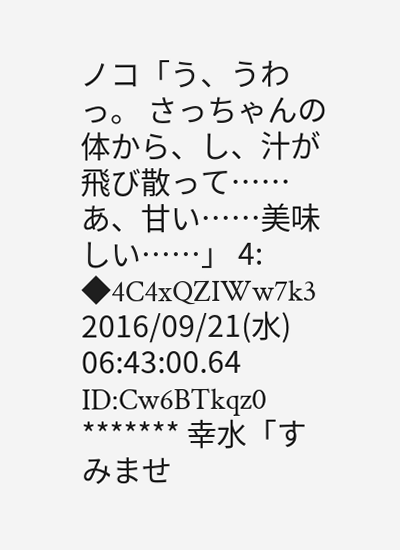ノコ「う、うわっ。 さっちゃんの体から、し、汁が飛び散って……あ、甘い……美味しい……」 4: ◆4C4xQZIWw7k3 2016/09/21(水) 06:43:00.64 ID:Cw6BTkqz0 ******* 幸水「すみませ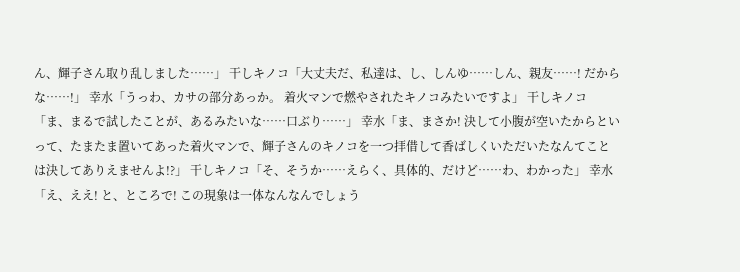ん、輝子さん取り乱しました……」 干しキノコ「大丈夫だ、私達は、し、しんゆ……しん、親友……! だからな……!」 幸水「うっわ、カサの部分あっか。 着火マンで燃やされたキノコみたいですよ」 干しキノコ「ま、まるで試したことが、あるみたいな……口ぶり……」 幸水「ま、まさか! 決して小腹が空いたからといって、たまたま置いてあった着火マンで、輝子さんのキノコを一つ拝借して香ばしくいただいたなんてことは決してありえませんよ!?」 干しキノコ「そ、そうか……えらく、具体的、だけど……わ、わかった」 幸水「え、ええ! と、ところで! この現象は一体なんなんでしょう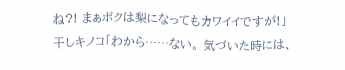ね?! まぁボクは梨になってもカワイイですが!」 干しキノコ「わから……ない。 気づいた時には、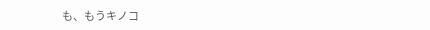も、もうキノコ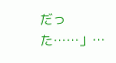だった……」…